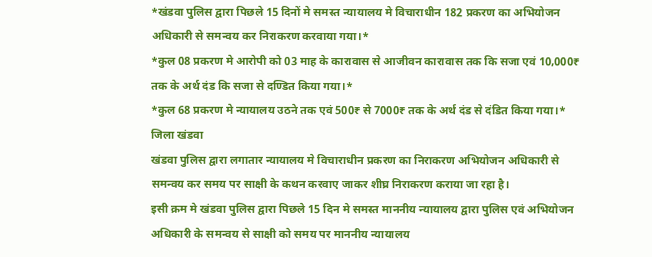*खंडवा पुलिस द्वारा पिछले 15 दिनों मे समस्त न्यायालय मे विचाराधीन 182 प्रकरण का अभियोजन अधिकारी से समन्वय कर निराकरण करवाया गया।*
*कुल 08 प्रकरण मे आरोपी को 03 माह के कारावास से आजीवन कारावास तक कि सजा एवं 10,000₹ तक के अर्थ दंड कि सजा से दण्डित किया गया।*
*कुल 68 प्रकरण मे न्यायालय उठने तक एवं 500₹ से 7000₹ तक के अर्थ दंड से दंडित किया गया।*
जिला खंडवा
खंडवा पुलिस द्वारा लगातार न्यायालय मे विचाराधीन प्रकरण का निराकरण अभियोजन अधिकारी से समन्वय कर समय पर साक्षी के कथन करवाए जाकर शीघ्र निराकरण कराया जा रहा है।
इसी क्रम मे खंडवा पुलिस द्वारा पिछले 15 दिन मे समस्त माननीय न्यायालय द्वारा पुलिस एवं अभियोजन अधिकारी के समन्वय से साक्षी को समय पर माननीय न्यायालय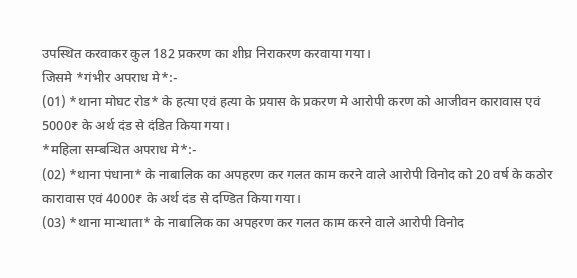उपस्थित करवाकर कुल 182 प्रकरण का शीघ्र निराकरण करवाया गया।
जिसमे *गंभीर अपराध मे*:-
(01) *थाना मोघट रोड* के हत्या एवं हत्या के प्रयास के प्रकरण मे आरोपी करण को आजीवन कारावास एवं 5000₹ के अर्थ दंड से दंडित किया गया।
*महिला सम्बन्धित अपराध मे*:-
(02) *थाना पंधाना* के नाबालिक का अपहरण कर गलत काम करने वाले आरोपी विनोद को 20 वर्ष के कठोर कारावास एवं 4000₹ के अर्थ दंड से दण्डित किया गया।
(03) *थाना मान्धाता* के नाबालिक का अपहरण कर गलत काम करने वाले आरोपी विनोद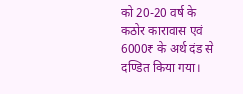को 20-20 वर्ष के कठोर कारावास एवं 6000₹ के अर्थ दंड से दण्डित किया गया।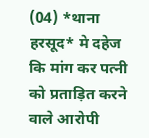(04) *थाना हरसूद* मे दहेज कि मांग कर पत्नी को प्रताड़ित करने वाले आरोपी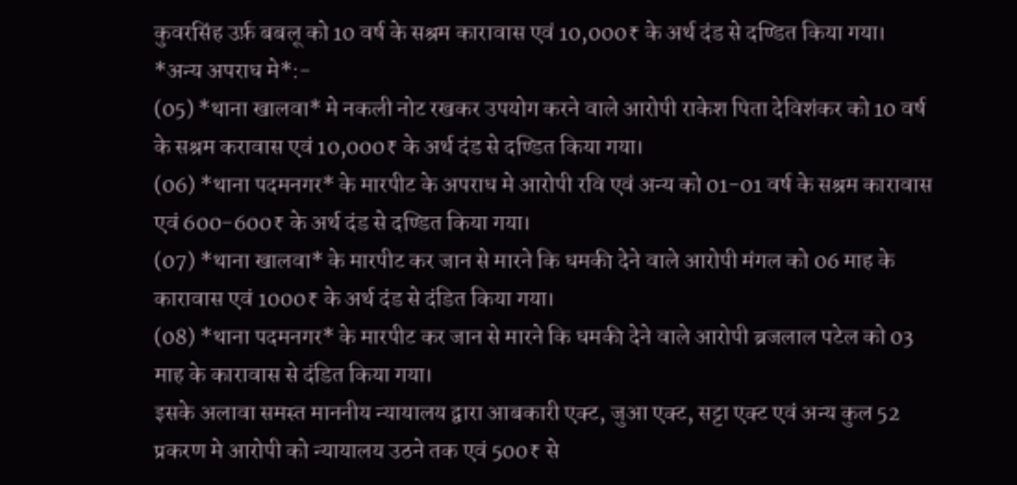कुवरसिंह उर्फ़ बबलू को 10 वर्ष के सश्रम कारावास एवं 10,000₹ के अर्थ दंड से दण्डित किया गया।
*अन्य अपराध मे*:-
(05) *थाना खालवा* मे नकली नोट रखकर उपयोग करने वाले आरोपी राकेश पिता देविशंकर को 10 वर्ष के सश्रम करावास एवं 10,000₹ के अर्थ दंड से दण्डित किया गया।
(06) *थाना पदमनगर* के मारपीट के अपराध मे आरोपी रवि एवं अन्य को 01-01 वर्ष के सश्रम कारावास एवं 600-600₹ के अर्थ दंड से दण्डित किया गया।
(07) *थाना खालवा* के मारपीट कर जान से मारने कि धमकी देने वाले आरोपी मंगल को 06 माह के कारावास एवं 1000₹ के अर्थ दंड से दंडित किया गया।
(08) *थाना पदमनगर* के मारपीट कर जान से मारने कि धमकी देने वाले आरोपी ब्रजलाल पटेल को 03 माह के कारावास से दंडित किया गया।
इसके अलावा समस्त माननीय न्यायालय द्वारा आबकारी एक्ट, जुआ एक्ट, सट्टा एक्ट एवं अन्य कुल 52 प्रकरण मे आरोपी को न्यायालय उठने तक एवं 500₹ से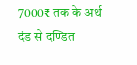7000₹ तक के अर्थ दंड से दण्डित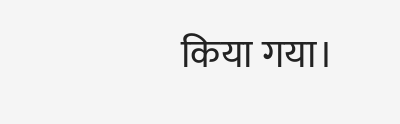किया गया।